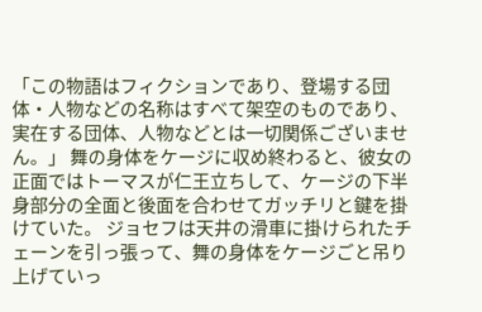「この物語はフィクションであり、登場する団体・人物などの名称はすべて架空のものであり、実在する団体、人物などとは一切関係ございません。」 舞の身体をケージに収め終わると、彼女の正面ではトーマスが仁王立ちして、ケージの下半身部分の全面と後面を合わせてガッチリと鍵を掛けていた。 ジョセフは天井の滑車に掛けられたチェーンを引っ張って、舞の身体をケージごと吊り上げていっ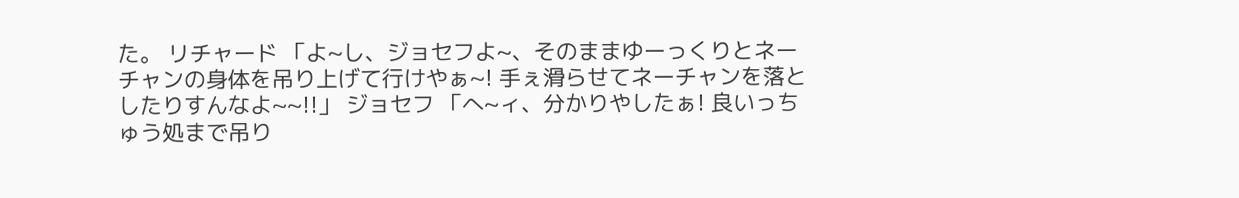た。 リチャード 「よ~し、ジョセフよ~、そのままゆーっくりとネーチャンの身体を吊り上げて行けやぁ~! 手ぇ滑らせてネーチャンを落としたりすんなよ~~!!」 ジョセフ 「へ~ィ、分かりやしたぁ! 良いっちゅう処まで吊り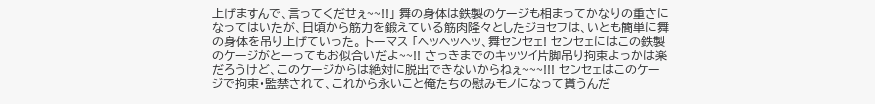上げますんで、言ってくだせぇ~~!!」 舞の身体は鉄製のケージも相まってかなりの重さになってはいたが、日頃から筋力を鍛えている筋肉隆々としたジョセフは、いとも簡単に舞の身体を吊り上げていった。 トーマス 「ヘッヘッヘッ、舞センセェ! センセェにはこの鉄製のケージがとーってもお似合いだよ~~!! さっきまでのキッツイ片脚吊り拘束よっかは楽だろうけど、このケージからは絶対に脱出できないからねぇ~~~!!! センセェはこのケージで拘束・監禁されて、これから永いこと俺たちの慰みモノになって貰うんだ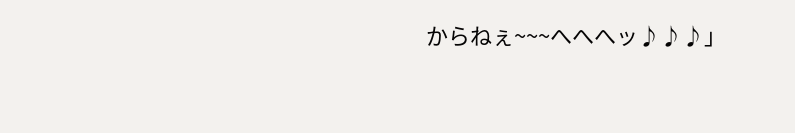からねぇ~~~へへへッ♪♪♪」